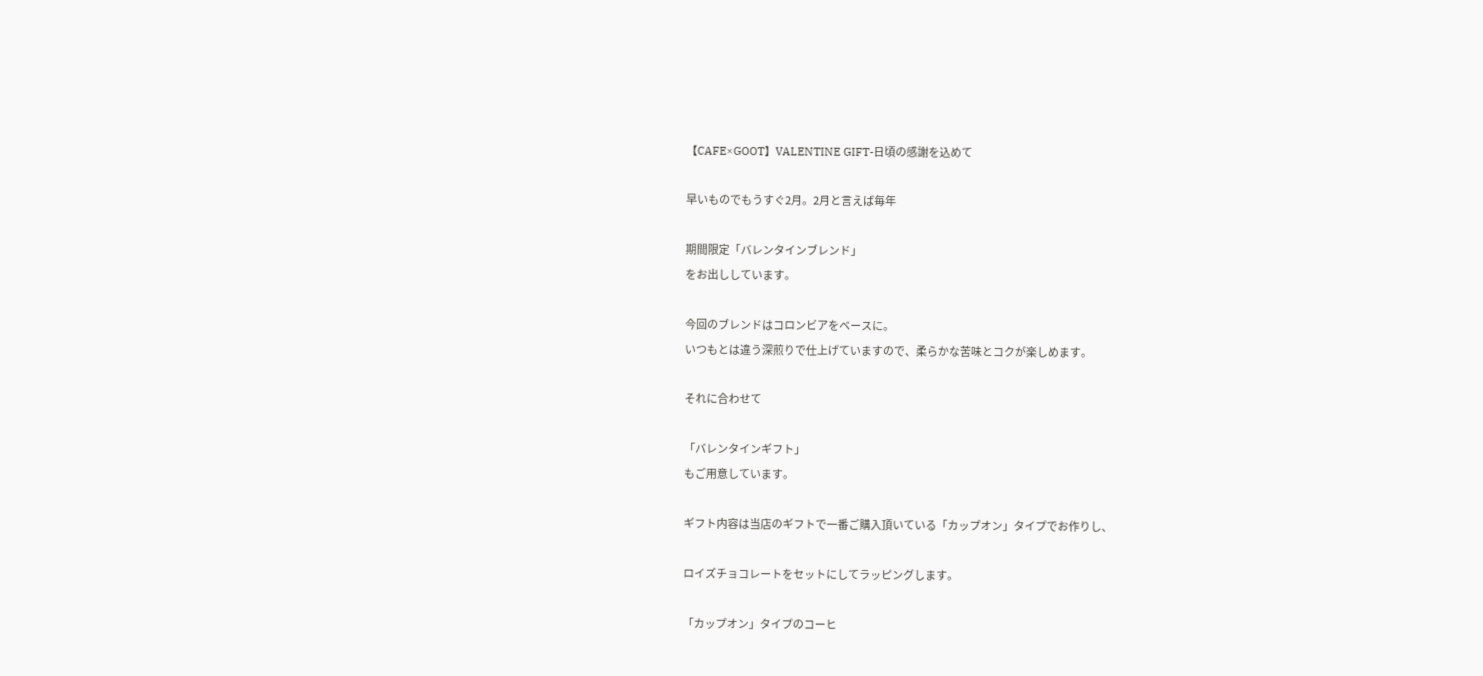【CAFE×GOOT】VALENTINE GIFT-日頃の感謝を込めて

早いものでもうすぐ2月。2月と言えば毎年

期間限定「バレンタインブレンド」
をお出ししています。

今回のブレンドはコロンビアをベースに。
いつもとは違う深煎りで仕上げていますので、柔らかな苦味とコクが楽しめます。

それに合わせて

「バレンタインギフト」
もご用意しています。

ギフト内容は当店のギフトで一番ご購入頂いている「カップオン」タイプでお作りし、

ロイズチョコレートをセットにしてラッピングします。

「カップオン」タイプのコーヒ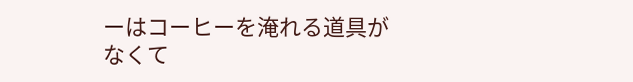ーはコーヒーを淹れる道具がなくて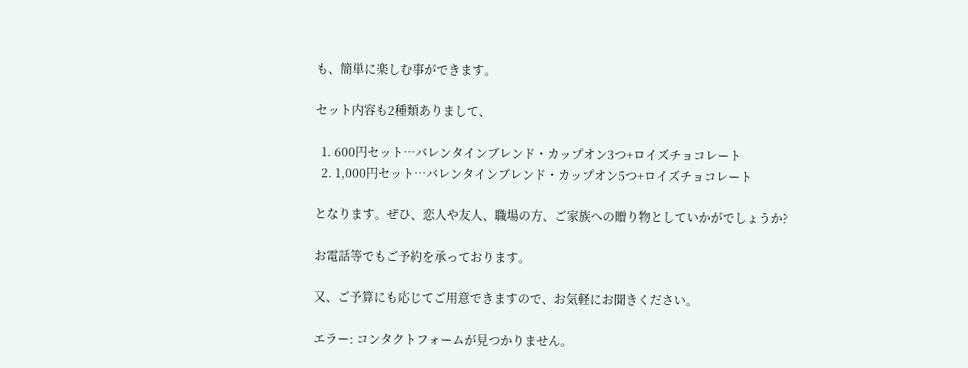も、簡単に楽しむ事ができます。

セット内容も2種類ありまして、

  1. 600円セット…バレンタインブレンド・カップオン3つ+ロイズチョコレート
  2. 1,000円セット…バレンタインブレンド・カップオン5つ+ロイズチョコレート

となります。ぜひ、恋人や友人、職場の方、ご家族への贈り物としていかがでしょうか?

お電話等でもご予約を承っております。

又、ご予算にも応じてご用意できますので、お気軽にお聞きください。

エラー: コンタクトフォームが見つかりません。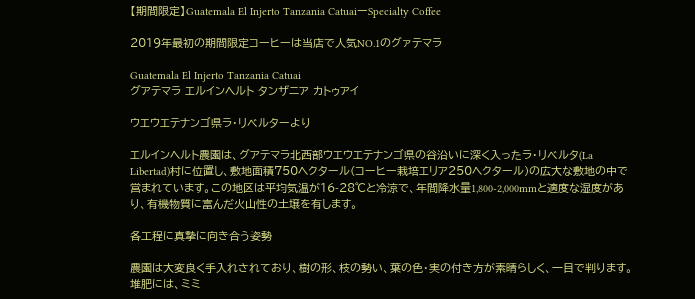【期間限定】Guatemala El Injerto Tanzania CatuaiーSpecialty Coffee

2019年最初の期間限定コーヒーは当店で人気NO.1のグァテマラ

Guatemala El Injerto Tanzania Catuai
グアテマラ エルインヘルト タンザニア カトゥアイ

ウエウエテナンゴ県ラ・リベルターより

エルインヘルト農園は、グアテマラ北西部ウエウエテナンゴ県の谷沿いに深く入ったラ・リベルタ(La Libertad)村に位置し、敷地面積750ヘクタール(コーヒー栽培エリア250ヘクタール)の広大な敷地の中で営まれています。この地区は平均気温が16-28℃と冷涼で、年間降水量1,800-2,000mmと適度な湿度があり、有機物質に富んだ火山性の土壌を有します。

各工程に真摯に向き合う姿勢

農園は大変良く手入れされており、樹の形、枝の勢い、葉の色・実の付き方が素晴らしく、一目で判ります。堆肥には、ミミ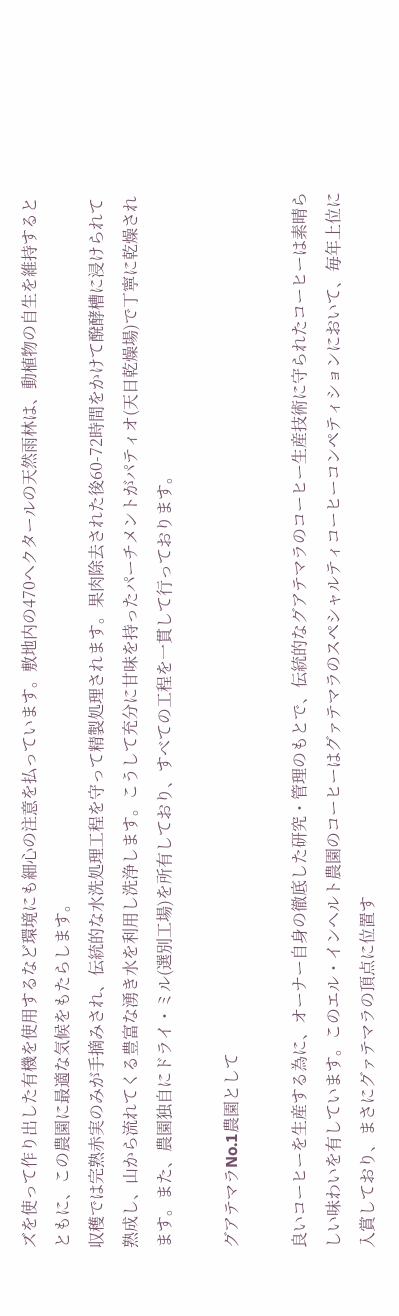ズを使って作り出した有機を使用するなど環境にも細心の注意を払っています。敷地内の470ヘクタールの天然雨林は、動植物の自生を維持するとともに、この農園に最適な気候をもたらします。
収穫では完熟赤実のみが手摘みされ、伝統的な水洗処理工程を守って精製処理されます。果肉除去された後60-72時間をかけて醗酵槽に浸けられて熟成し、山から流れてくる豊富な湧き水を利用し洗浄します。こうして充分に甘味を持ったパーチメントがパティオ(天日乾燥場)で丁寧に乾燥されます。また、農園独自にドライ・ミル(選別工場)を所有しており、すべての工程を一貫して行っております。

グアテマラNo.1農園として

良いコーヒーを生産する為に、オーナー自身の徹底した研究・管理のもとで、伝統的なグアテマラのコーヒー生産技術に守られたコーヒーは素晴らしい味わいを有しています。このエル・インヘルト農園のコーヒーはグァテマラのスペシャルティコーヒーコンペティションにおいて、毎年上位に入賞しており、まさにグァテマラの頂点に位置す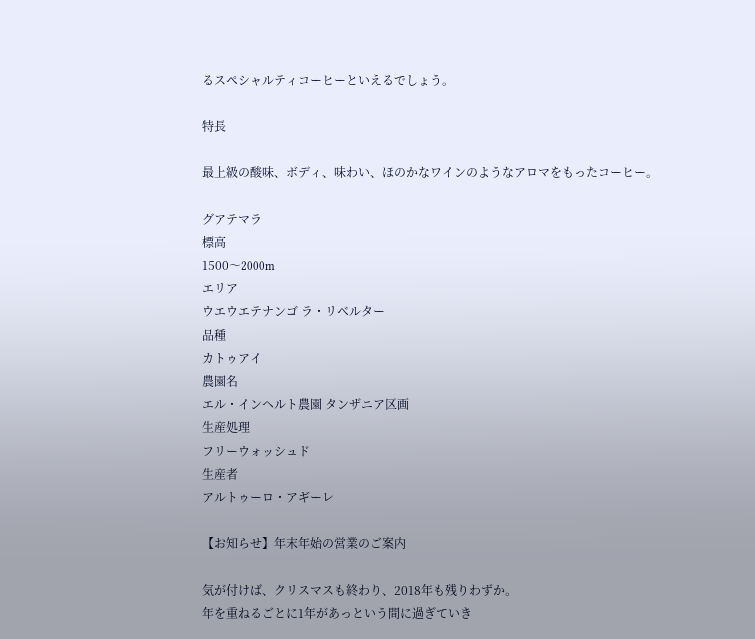るスペシャルティコーヒーといえるでしょう。

特長

最上級の酸味、ボディ、味わい、ほのかなワインのようなアロマをもったコーヒー。

グアテマラ
標高
1500〜2000m
エリア
ウエウエテナンゴ ラ・リベルター
品種
カトゥアイ
農園名
エル・インヘルト農園 タンザニア区画
生産処理
フリーウォッシュド
生産者
アルトゥーロ・アギーレ

【お知らせ】年末年始の営業のご案内

気が付けば、クリスマスも終わり、2018年も残りわずか。
年を重ねるごとに1年があっという間に過ぎていき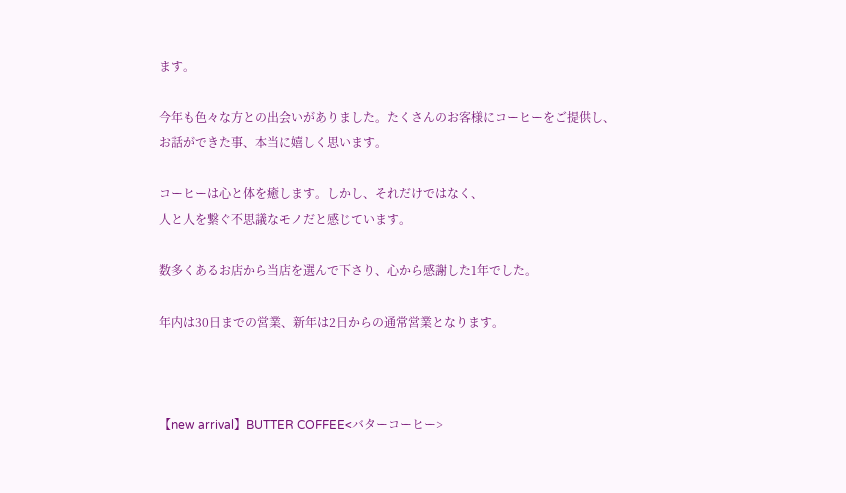ます。

今年も色々な方との出会いがありました。たくさんのお客様にコーヒーをご提供し、
お話ができた事、本当に嬉しく思います。

コーヒーは心と体を癒します。しかし、それだけではなく、
人と人を繋ぐ不思議なモノだと感じています。

数多くあるお店から当店を選んで下さり、心から感謝した1年でした。

年内は30日までの営業、新年は2日からの通常営業となります。



【new arrival】BUTTER COFFEE<バターコーヒー>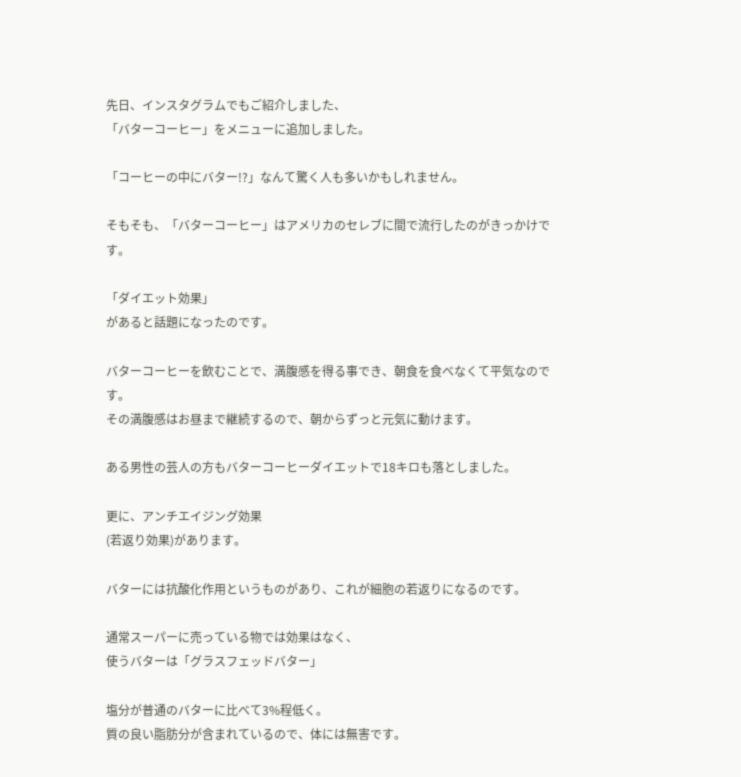先日、インスタグラムでもご紹介しました、
「バターコーヒー」をメニューに追加しました。

「コーヒーの中にバター!?」なんて驚く人も多いかもしれません。

そもそも、「バターコーヒー」はアメリカのセレブに間で流行したのがきっかけです。

「ダイエット効果」
があると話題になったのです。

バターコーヒーを飲むことで、満腹感を得る事でき、朝食を食べなくて平気なのです。
その満腹感はお昼まで継続するので、朝からずっと元気に動けます。

ある男性の芸人の方もバターコーヒーダイエットで18キロも落としました。

更に、アンチエイジング効果
(若返り効果)があります。

バターには抗酸化作用というものがあり、これが細胞の若返りになるのです。

通常スーパーに売っている物では効果はなく、
使うバターは「グラスフェッドバター」

塩分が普通のバターに比べて3%程低く。
質の良い脂肪分が含まれているので、体には無害です。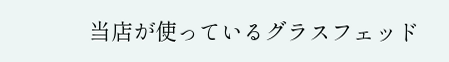当店が使っているグラスフェッド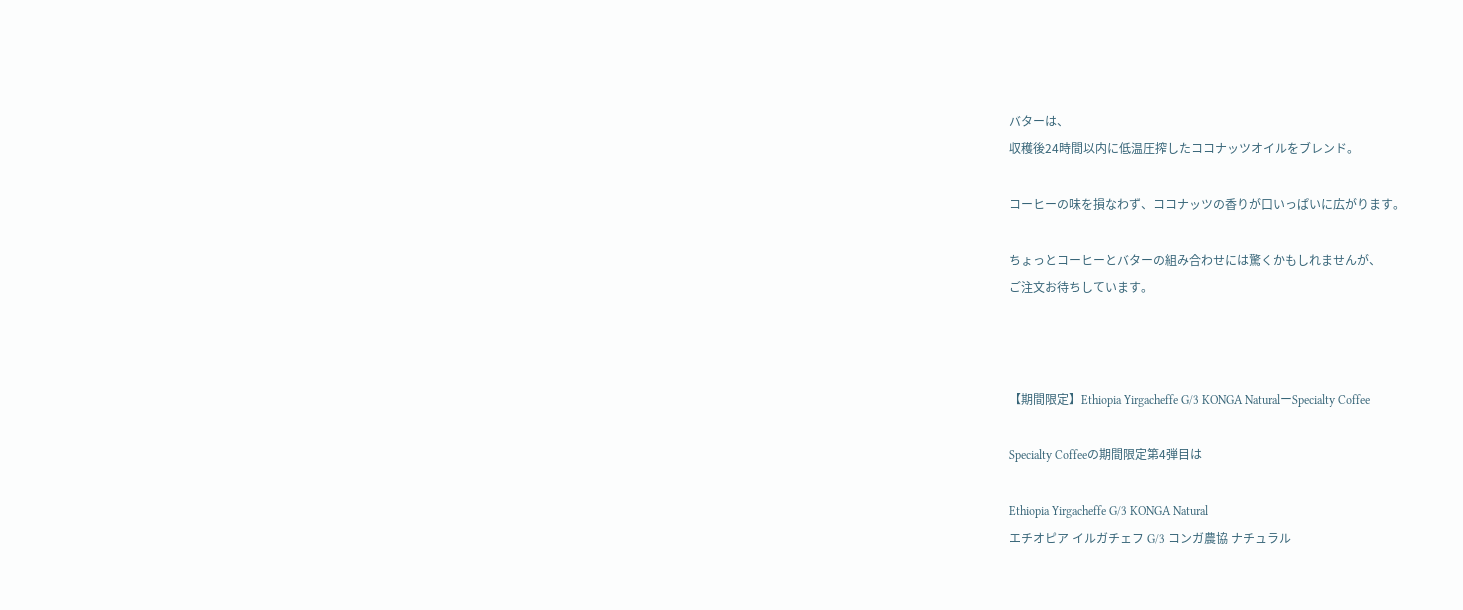バターは、
収穫後24時間以内に低温圧搾したココナッツオイルをブレンド。

コーヒーの味を損なわず、ココナッツの香りが口いっぱいに広がります。

ちょっとコーヒーとバターの組み合わせには驚くかもしれませんが、
ご注文お待ちしています。



【期間限定】Ethiopia Yirgacheffe G/3 KONGA NaturalーSpecialty Coffee

Specialty Coffeeの期間限定第4弾目は

Ethiopia Yirgacheffe G/3 KONGA Natural
エチオピア イルガチェフ G/3 コンガ農協 ナチュラル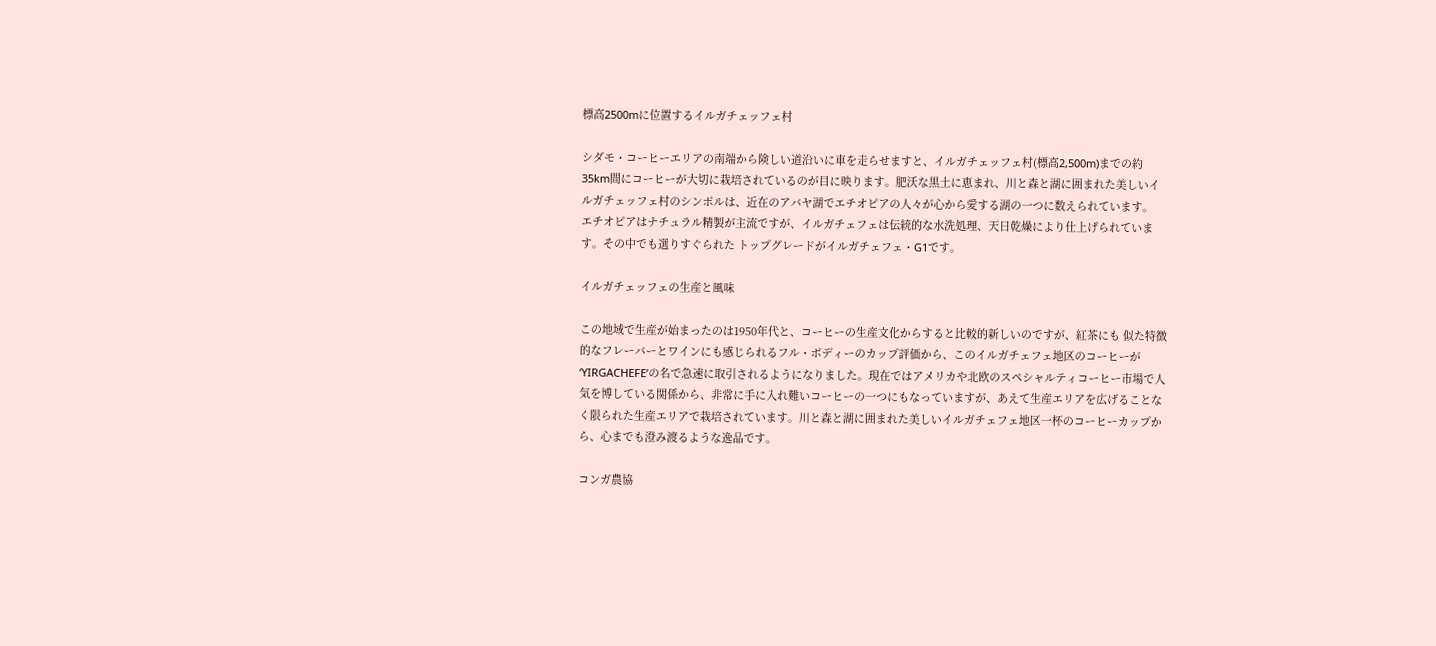標高2500mに位置するイルガチェッフェ村

シダモ・コーヒーエリアの南端から険しい道沿いに車を走らせますと、イルガチェッフェ村(標高2,500m)までの約35km間にコーヒーが大切に栽培されているのが目に映ります。肥沃な黒土に恵まれ、川と森と湖に囲まれた美しいイルガチェッフェ村のシンポルは、近在のアバヤ湖でエチオピアの人々が心から愛する湖の一つに数えられています。
エチオピアはナチュラル精製が主流ですが、イルガチェフェは伝統的な水洗処理、天日乾燥により仕上げられています。その中でも選りすぐられた トップグレードがイルガチェフェ・G1です。

イルガチェッフェの生産と風味

この地域で生産が始まったのは1950年代と、コーヒーの生産文化からすると比較的新しいのですが、紅茶にも 似た特徴的なフレーバーとワインにも感じられるフル・ボディーのカップ評価から、このイルガチェフェ地区のコーヒーが‘YIRGACHEFE’の名で急速に取引されるようになりました。現在ではアメリカや北欧のスペシャルティコーヒー市場で人気を博している関係から、非常に手に入れ難いコーヒーの一つにもなっていますが、あえて生産エリアを広げることなく限られた生産エリアで栽培されています。川と森と湖に囲まれた美しいイルガチェフェ地区一杯のコーヒーカップから、心までも澄み渡るような逸品です。

コンガ農協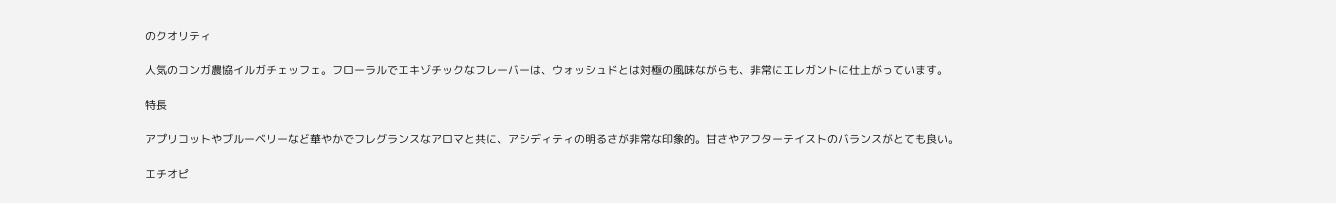のクオリティ

人気のコンガ農協イルガチェッフェ。フローラルでエキゾチックなフレーバーは、ウォッシュドとは対極の風味ながらも、非常にエレガントに仕上がっています。

特長

アプリコットやブルーベリーなど華やかでフレグランスなアロマと共に、アシディティの明るさが非常な印象的。甘さやアフターテイストのバランスがとても良い。

エチオピ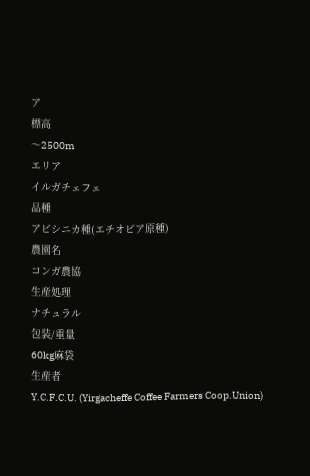ア
標高
〜2500m
エリア
イルガチェフェ
品種
アビシニカ種(エチオピア原種)
農園名
コンガ農協
生産処理
ナチュラル
包装/重量
60kg麻袋
生産者
Y.C.F.C.U. (Yirgacheffe Coffee Farmers Coop.Union)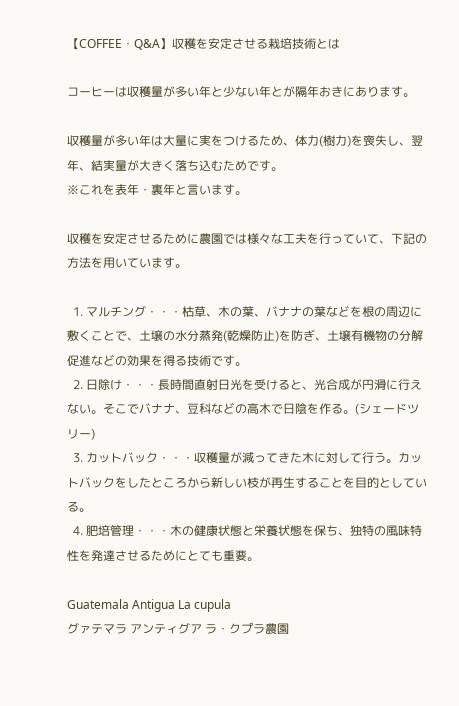【COFFEE・Q&A】収穫を安定させる栽培技術とは

コーヒーは収穫量が多い年と少ない年とが隔年おきにあります。

収穫量が多い年は大量に実をつけるため、体力(樹力)を喪失し、翌年、結実量が大きく落ち込むためです。
※これを表年・裏年と言います。

収穫を安定させるために農園では様々な工夫を行っていて、下記の方法を用いています。

  1. マルチング・・・枯草、木の葉、バナナの葉などを根の周辺に敷くことで、土壌の水分蒸発(乾燥防止)を防ぎ、土壌有機物の分解促進などの効果を得る技術です。
  2. 日除け・・・長時間直射日光を受けると、光合成が円滑に行えない。そこでバナナ、豆科などの高木で日陰を作る。(シェードツリー)
  3. カットバック・・・収穫量が減ってきた木に対して行う。カットバックをしたところから新しい枝が再生することを目的としている。
  4. 肥培管理・・・木の健康状態と栄養状態を保ち、独特の風味特性を発達させるためにとても重要。

Guatemala Antigua La cupula
グァテマラ アンティグア ラ・クプラ農園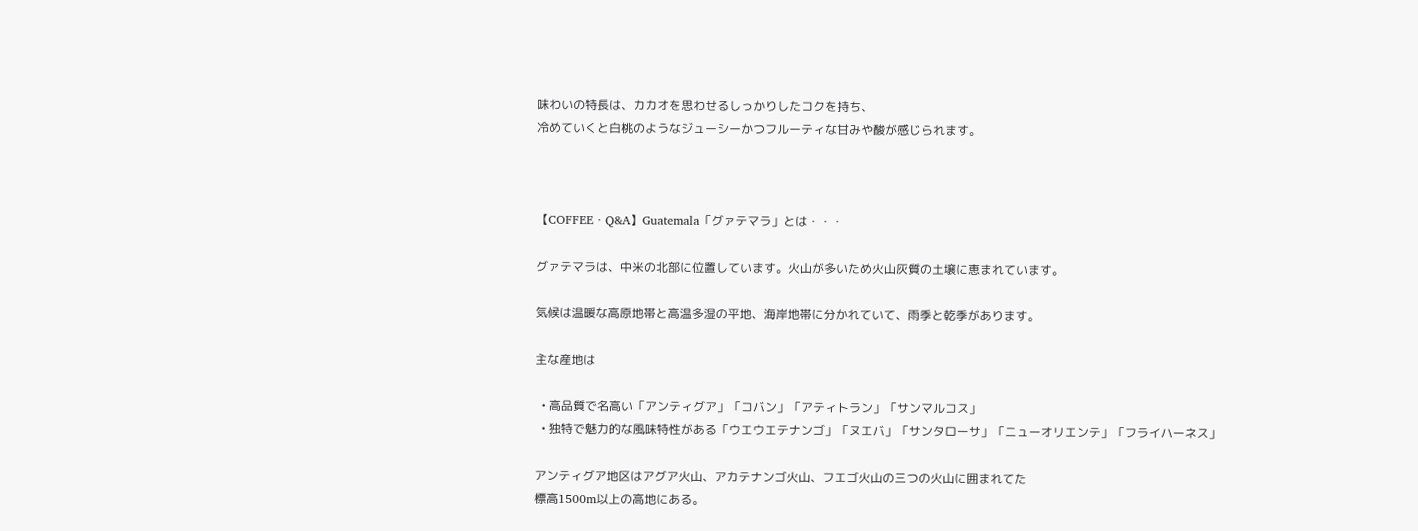味わいの特長は、カカオを思わせるしっかりしたコクを持ち、
冷めていくと白桃のようなジューシーかつフルーティな甘みや酸が感じられます。



【COFFEE・Q&A】Guatemala「グァテマラ」とは・・・

グァテマラは、中米の北部に位置しています。火山が多いため火山灰質の土壌に恵まれています。

気候は温暖な高原地帯と高温多湿の平地、海岸地帯に分かれていて、雨季と乾季があります。

主な産地は

  • 高品質で名高い「アンティグア」「コバン」「アティトラン」「サンマルコス」
  • 独特で魅力的な風味特性がある「ウエウエテナンゴ」「ヌエバ」「サンタローサ」「ニューオリエンテ」「フライハーネス」

アンティグア地区はアグア火山、アカテナンゴ火山、フエゴ火山の三つの火山に囲まれてた
標高1500m以上の高地にある。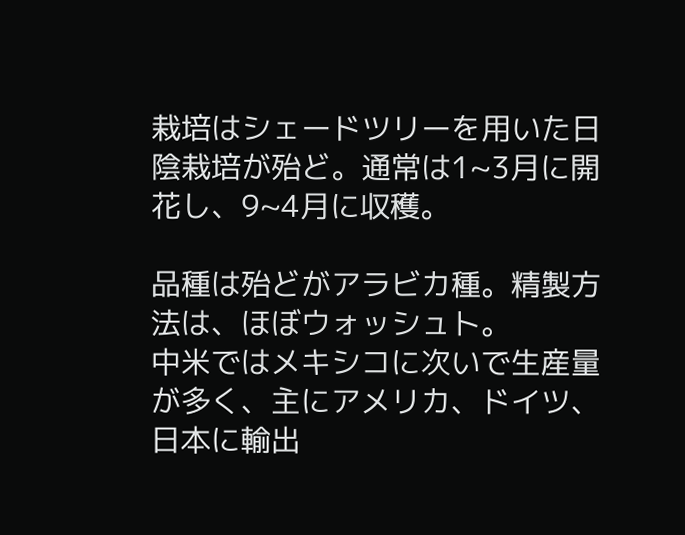栽培はシェードツリーを用いた日陰栽培が殆ど。通常は1~3月に開花し、9~4月に収穫。

品種は殆どがアラビカ種。精製方法は、ほぼウォッシュト。
中米ではメキシコに次いで生産量が多く、主にアメリカ、ドイツ、日本に輸出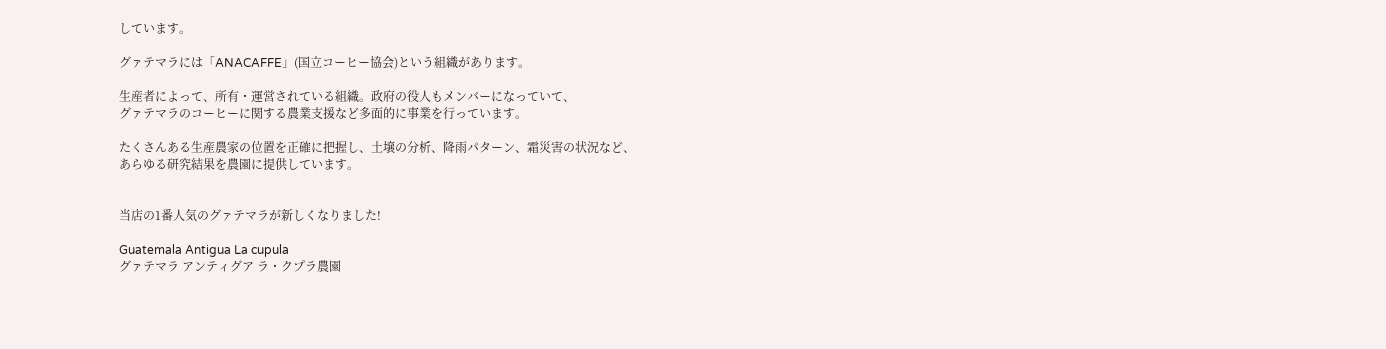しています。

グァテマラには「ANACAFFE」(国立コーヒー協会)という組織があります。

生産者によって、所有・運営されている組織。政府の役人もメンバーになっていて、
グァテマラのコーヒーに関する農業支援など多面的に事業を行っています。

たくさんある生産農家の位置を正確に把握し、土壌の分析、降雨パターン、霜災害の状況など、
あらゆる研究結果を農園に提供しています。


当店の1番人気のグァテマラが新しくなりました!

Guatemala Antigua La cupula
グァテマラ アンティグア ラ・クプラ農園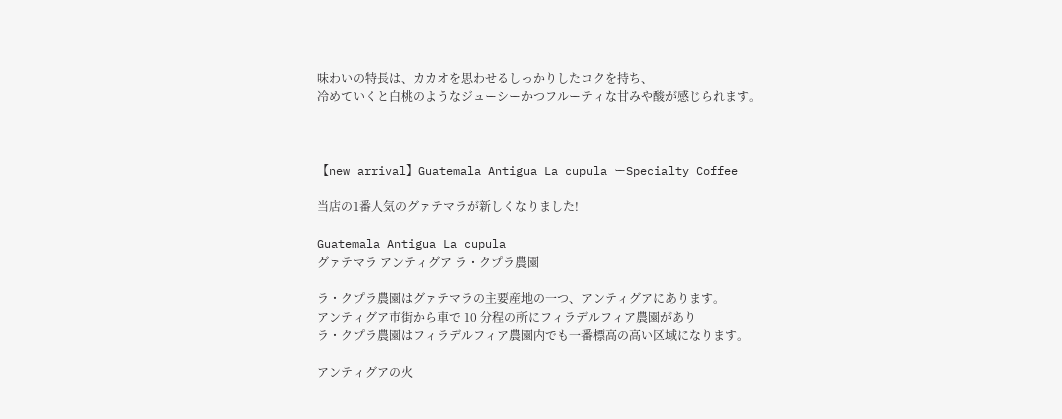味わいの特長は、カカオを思わせるしっかりしたコクを持ち、
冷めていくと白桃のようなジューシーかつフルーティな甘みや酸が感じられます。



【new arrival】Guatemala Antigua La cupula ーSpecialty Coffee

当店の1番人気のグァテマラが新しくなりました!

Guatemala Antigua La cupula
グァテマラ アンティグア ラ・クプラ農園

ラ・クプラ農園はグァテマラの主要産地の一つ、アンティグアにあります。
アンティグア市街から車で 10 分程の所にフィラデルフィア農園があり
ラ・クプラ農園はフィラデルフィア農園内でも一番標高の高い区域になります。

アンティグアの火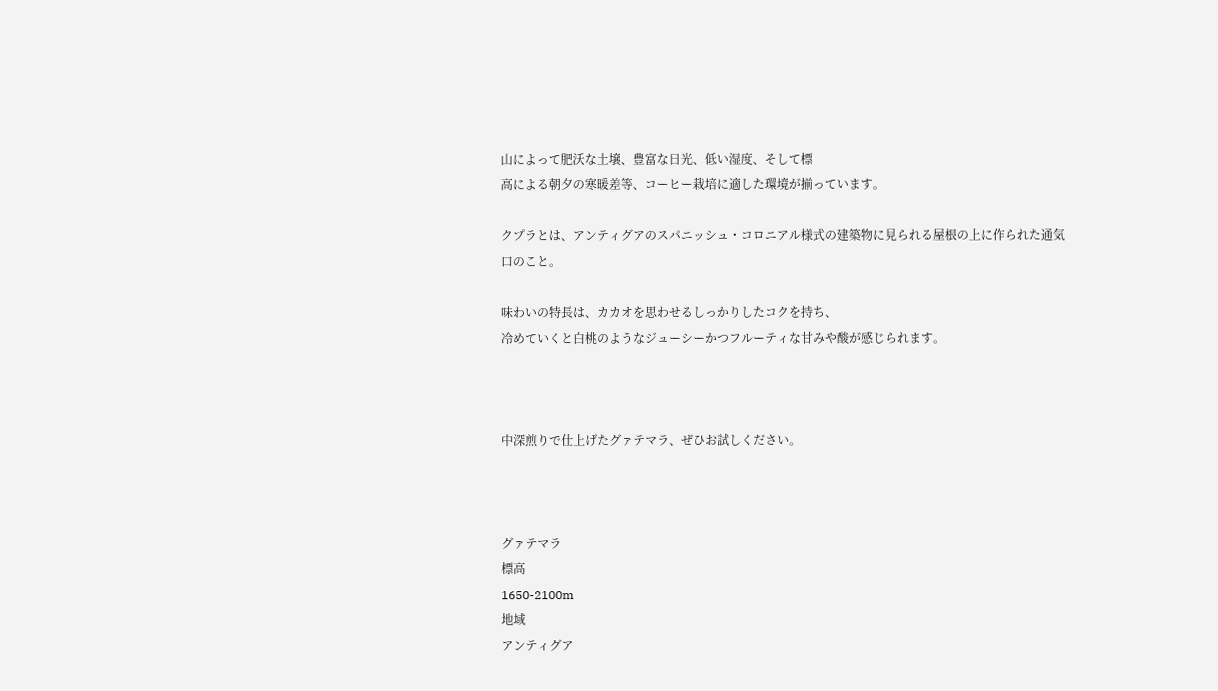山によって肥沃な土壌、豊富な日光、低い湿度、そして標
高による朝夕の寒暖差等、コーヒー栽培に適した環境が揃っています。

クプラとは、アンティグアのスパニッシュ・コロニアル様式の建築物に見られる屋根の上に作られた通気口のこと。

味わいの特長は、カカオを思わせるしっかりしたコクを持ち、
冷めていくと白桃のようなジューシーかつフルーティな甘みや酸が感じられます。



中深煎りで仕上げたグァテマラ、ぜひお試しください。



グァテマラ
標高
1650-2100m
地域
アンティグア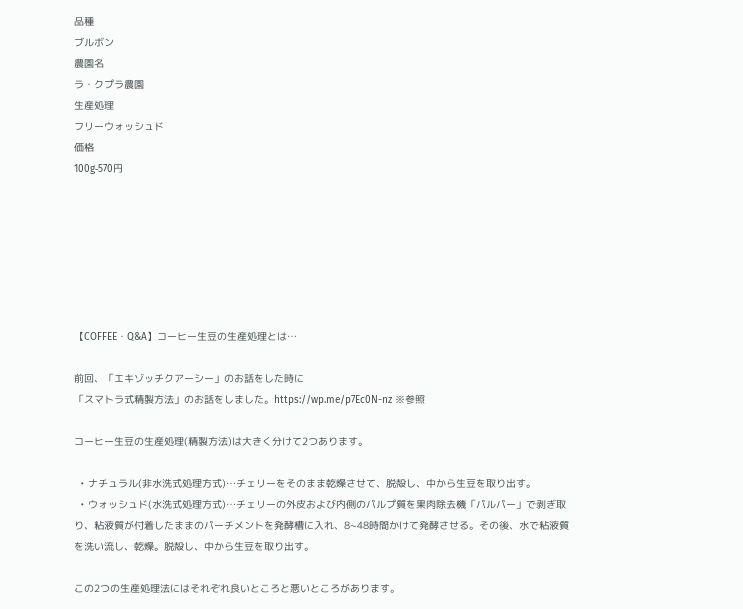品種
ブルボン
農園名
ラ・クプラ農園
生産処理
フリーウォッシュド
価格
100g‐570円







【COFFEE・Q&A】コーヒー生豆の生産処理とは…

前回、「エキゾッチクアーシー」のお話をした時に
「スマトラ式精製方法」のお話をしました。https://wp.me/p7Ec0N-nz ※参照

コーヒー生豆の生産処理(精製方法)は大きく分けて2つあります。

  • ナチュラル(非水洗式処理方式)…チェリーをそのまま乾燥させて、脱殻し、中から生豆を取り出す。
  • ウォッシュド(水洗式処理方式)…チェリーの外皮および内側のパルプ質を果肉除去機「パルパー」で剥ぎ取り、粘液質が付着したままのパーチメントを発酵槽に入れ、8~48時間かけて発酵させる。その後、水で粘液質を洗い流し、乾燥。脱殻し、中から生豆を取り出す。

この2つの生産処理法にはそれぞれ良いところと悪いところがあります。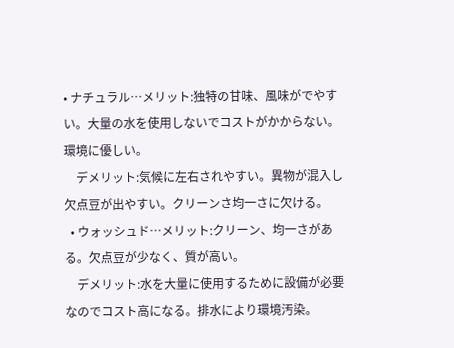• ナチュラル…メリット:独特の甘味、風味がでやすい。大量の水を使用しないでコストがかからない。環境に優しい。
    デメリット:気候に左右されやすい。異物が混入し欠点豆が出やすい。クリーンさ均一さに欠ける。
  • ウォッシュド…メリット:クリーン、均一さがある。欠点豆が少なく、質が高い。
    デメリット:水を大量に使用するために設備が必要なのでコスト高になる。排水により環境汚染。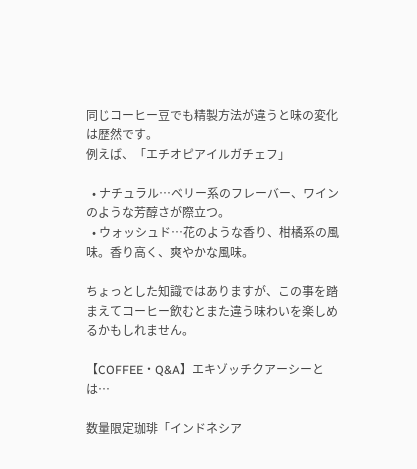同じコーヒー豆でも精製方法が違うと味の変化は歴然です。
例えば、「エチオピアイルガチェフ」

  • ナチュラル…ベリー系のフレーバー、ワインのような芳醇さが際立つ。
  • ウォッシュド…花のような香り、柑橘系の風味。香り高く、爽やかな風味。

ちょっとした知識ではありますが、この事を踏まえてコーヒー飲むとまた違う味わいを楽しめるかもしれません。

【COFFEE・Q&A】エキゾッチクアーシーとは…

数量限定珈琲「インドネシア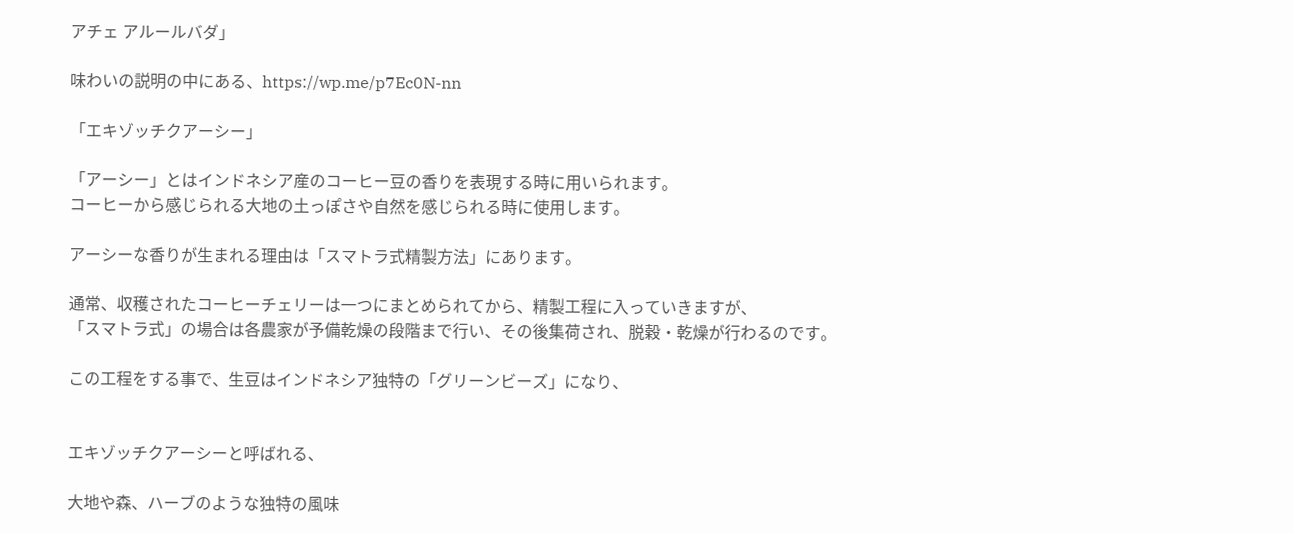アチェ アルールバダ」

味わいの説明の中にある、https://wp.me/p7Ec0N-nn

「エキゾッチクアーシー」

「アーシー」とはインドネシア産のコーヒー豆の香りを表現する時に用いられます。
コーヒーから感じられる大地の土っぽさや自然を感じられる時に使用します。

アーシーな香りが生まれる理由は「スマトラ式精製方法」にあります。

通常、収穫されたコーヒーチェリーは一つにまとめられてから、精製工程に入っていきますが、
「スマトラ式」の場合は各農家が予備乾燥の段階まで行い、その後集荷され、脱穀・乾燥が行わるのです。

この工程をする事で、生豆はインドネシア独特の「グリーンビーズ」になり、


エキゾッチクアーシーと呼ばれる、

大地や森、ハーブのような独特の風味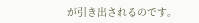が引き出されるのです。